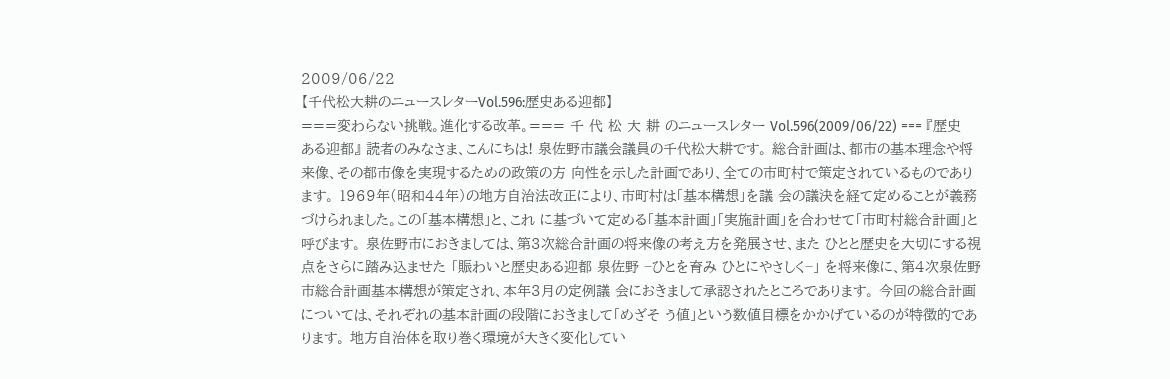2009/06/22
【千代松大耕のニュースレターVol.596:歴史ある迎都】
===変わらない挑戦。進化する改革。=== 千 代 松 大 耕 のニュースレター Vol.596(2009/06/22) === 『歴史ある迎都』 読者のみなさま、こんにちは! 泉佐野市議会議員の千代松大耕です。 総合計画は、都市の基本理念や将来像、その都市像を実現するための政策の方 向性を示した計画であり、全ての市町村で策定されているものであります。 1969年(昭和44年)の地方自治法改正により、市町村は「基本構想」を議 会の議決を経て定めることが義務づけられました。この「基本構想」と、これ に基づいて定める「基本計画」「実施計画」を合わせて「市町村総合計画」と 呼びます。 泉佐野市におきましては、第3次総合計画の将来像の考え方を発展させ、また ひとと歴史を大切にする視点をさらに踏み込ませた 「賑わいと歴史ある迎都 泉佐野 −ひとを育み ひとにやさしく−」 を将来像に、第4次泉佐野市総合計画基本構想が策定され、本年3月の定例議 会におきまして承認されたところであります。 今回の総合計画については、それぞれの基本計画の段階におきまして「めざそ う値」という数値目標をかかげているのが特徴的であります。 地方自治体を取り巻く環境が大きく変化してい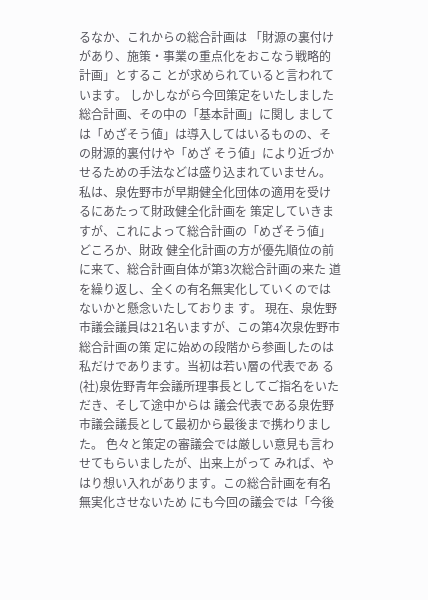るなか、これからの総合計画は 「財源の裏付けがあり、施策・事業の重点化をおこなう戦略的計画」とするこ とが求められていると言われています。 しかしながら今回策定をいたしました総合計画、その中の「基本計画」に関し ましては「めざそう値」は導入してはいるものの、その財源的裏付けや「めざ そう値」により近づかせるための手法などは盛り込まれていません。 私は、泉佐野市が早期健全化団体の適用を受けるにあたって財政健全化計画を 策定していきますが、これによって総合計画の「めざそう値」どころか、財政 健全化計画の方が優先順位の前に来て、総合計画自体が第3次総合計画の来た 道を繰り返し、全くの有名無実化していくのではないかと懸念いたしておりま す。 現在、泉佐野市議会議員は21名いますが、この第4次泉佐野市総合計画の策 定に始めの段階から参画したのは私だけであります。当初は若い層の代表であ る(社)泉佐野青年会議所理事長としてご指名をいただき、そして途中からは 議会代表である泉佐野市議会議長として最初から最後まで携わりました。 色々と策定の審議会では厳しい意見も言わせてもらいましたが、出来上がって みれば、やはり想い入れがあります。この総合計画を有名無実化させないため にも今回の議会では「今後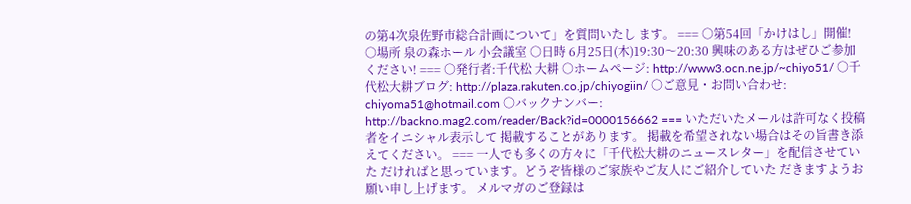の第4次泉佐野市総合計画について」を質問いたし ます。 === ○第54回「かけはし」開催! ○場所 泉の森ホール 小会議室 ○日時 6月25日(木)19:30〜20:30 興味のある方はぜひご参加ください! === ○発行者:千代松 大耕 ○ホームページ: http://www3.ocn.ne.jp/~chiyo51/ ○千代松大耕ブログ: http://plaza.rakuten.co.jp/chiyogiin/ ○ご意見・お問い合わせ: chiyoma51@hotmail.com ○バックナンバー: http://backno.mag2.com/reader/Back?id=0000156662 === いただいたメールは許可なく投稿者をイニシャル表示して 掲載することがあります。 掲載を希望されない場合はその旨書き添えてください。 === 一人でも多くの方々に「千代松大耕のニュースレター」を配信させていた だければと思っています。どうぞ皆様のご家族やご友人にご紹介していた だきますようお願い申し上げます。 メルマガのご登録は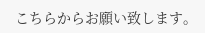こちらからお願い致します。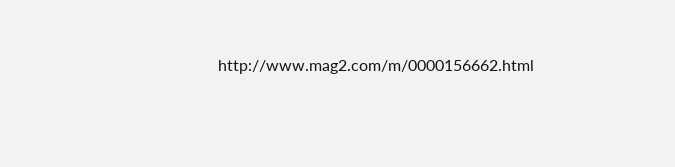http://www.mag2.com/m/0000156662.html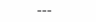===